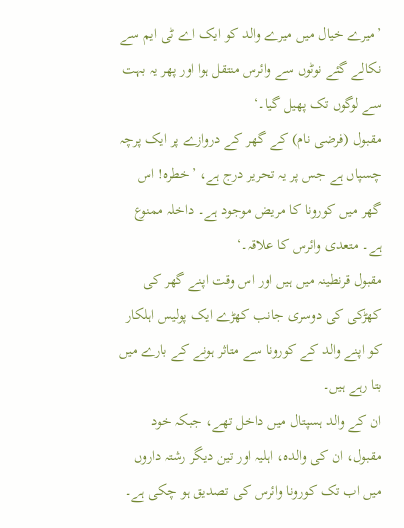’میرے خیال میں میرے والد کو ایک اے ٹی ایم سے نکالے گئے نوٹوں سے وائرس منتقل ہوا اور پھر یہ بہت سے لوگوں تک پھیل گیا۔‘
مقبول (فرضی نام) کے گھر کے دروازے پر ایک پرچہ چسپاں ہے جس پر یہ تحریر درج ہے، ’خطرہ! اس گھر میں کورونا کا مریض موجود ہے۔ داخلہ ممنوع ہے۔ متعدی وائرس کا علاقہ۔‘
مقبول قرنطینہ میں ہیں اور اس وقت اپنے گھر کی کھڑکی کی دوسری جانب کھڑے ایک پولیس اہلکار کو اپنے والد کے کورونا سے متاثر ہونے کے بارے میں بتا رہے ہیں۔
ان کے والد ہسپتال میں داخل تھے، جبکہ خود مقبول، ان کی والدہ، اہلیہ اور تین دیگر رشتہ داروں میں اب تک کورونا وائرس کی تصدیق ہو چکی ہے۔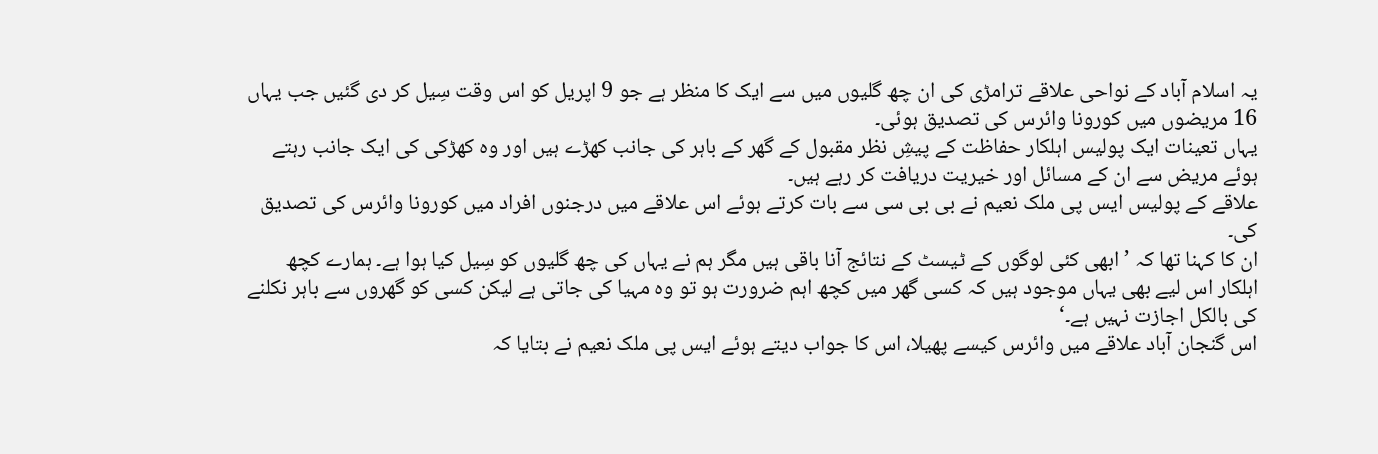یہ اسلام آباد کے نواحی علاقے ترامڑی کی ان چھ گلیوں میں سے ایک کا منظر ہے جو 9 اپریل کو اس وقت سِیل کر دی گئیں جب یہاں 16 مریضوں میں کورونا وائرس کی تصدیق ہوئی۔
یہاں تعینات ایک پولیس اہلکار حفاظت کے پیشِ نظر مقبول کے گھر کے باہر کی جانب کھڑے ہیں اور وہ کھڑکی کی ایک جانب رہتے ہوئے مریض سے ان کے مسائل اور خیریت دریافت کر رہے ہیں۔
علاقے کے پولیس ایس پی ملک نعیم نے بی بی سی سے بات کرتے ہوئے اس علاقے میں درجنوں افراد میں کورونا وائرس کی تصدیق کی۔
ان کا کہنا تھا کہ ’ابھی کئی لوگوں کے ٹیسٹ کے نتائج آنا باقی ہیں مگر ہم نے یہاں کی چھ گلیوں کو سِیل کیا ہوا ہے۔ ہمارے کچھ اہلکار اس لیے بھی یہاں موجود ہیں کہ کسی گھر میں کچھ اہم ضرورت ہو تو وہ مہیا کی جاتی ہے لیکن کسی کو گھروں سے باہر نکلنے کی بالکل اجازت نہیں ہے۔‘
اس گنجان آباد علاقے میں وائرس کیسے پھیلا، اس کا جواب دیتے ہوئے ایس پی ملک نعیم نے بتایا کہ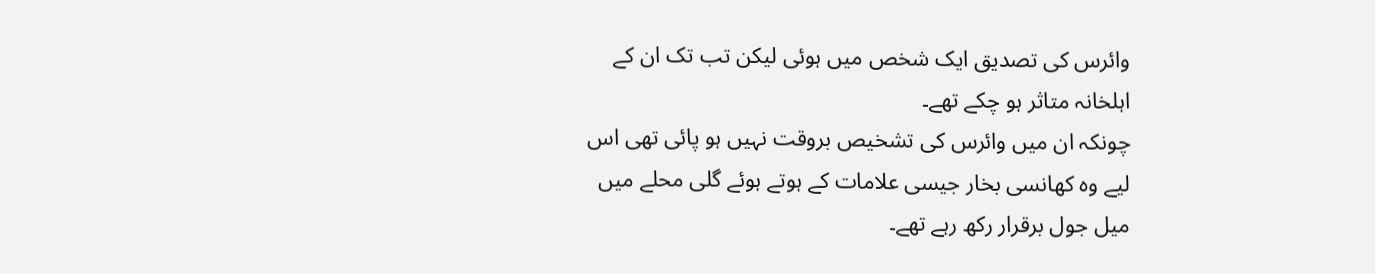وائرس کی تصدیق ایک شخص میں ہوئی لیکن تب تک ان کے اہلخانہ متاثر ہو چکے تھے۔
چونکہ ان میں وائرس کی تشخیص بروقت نہیں ہو پائی تھی اس لیے وہ کھانسی بخار جیسی علامات کے ہوتے ہوئے گلی محلے میں میل جول برقرار رکھ رہے تھے۔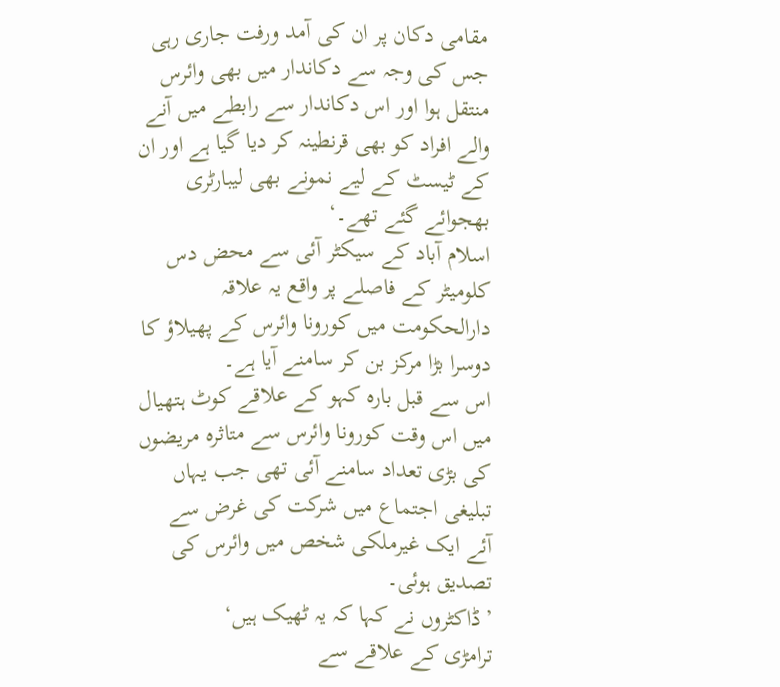مقامی دکان پر ان کی آمد ورفت جاری رہی جس کی وجہ سے دکاندار میں بھی وائرس منتقل ہوا اور اس دکاندار سے رابطے میں آنے والے افراد کو بھی قرنطینہ کر دیا گیا ہے اور ان کے ٹیسٹ کے لیے نمونے بھی لیبارٹری بھجوائے گئے تھے۔‘
اسلام آباد کے سیکٹر آئی سے محض دس کلومیٹر کے فاصلے پر واقع یہ علاقہ دارالحکومت میں کورونا وائرس کے پھیلاؤ کا دوسرا بڑا مرکز بن کر سامنے آیا ہے۔
اس سے قبل بارہ کہو کے علاقے کوٹ ہتھیال میں اس وقت کورونا وائرس سے متاثرہ مریضوں کی بڑی تعداد سامنے آئی تھی جب یہاں تبلیغی اجتماع میں شرکت کی غرض سے آئے ایک غیرملکی شخص میں وائرس کی تصدیق ہوئی۔
’ڈاکٹروں نے کہا کہ یہ ٹھیک ہیں‘
ترامڑی کے علاقے سے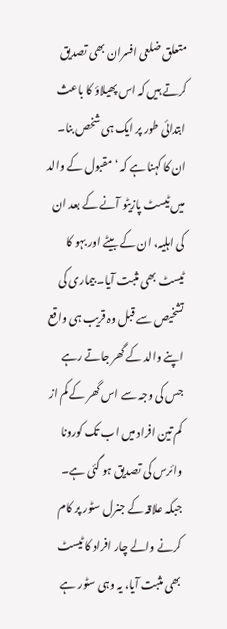متعلق ضلعی افسران بھی تصدیق کرتے ہیں کہ اس پھیلاؤ کا باعث ابتدائی طور پر ایک ہی شخص بنا۔
ان کا کہنا ہے کہ ‘مقبول کے والد میں ٹیسٹ پازیٹو آنے کے بعد ان کی اہلیہ، ان کے بیٹے اور بہو کا ٹیسٹ بھی مثبت آیا۔ بیماری کی تشخیص سے قبل وہ قریب ہی واقع اپنے والد کے گھر جاتے رہے جس کی وجہ سے اس گھر کے کم از کم تین افراد میں اب تک کورونا وائرس کی تصدیق ہو گئی ہے۔ جبکہ علاقہ کے جنرل سٹور پر کام کرنے والے چار افراد کا ٹیسٹ بھی مثبت آیا، یہ وہی سٹور ہے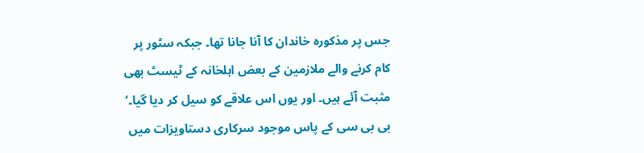جس پر مذکورہ خاندان کا آنا جانا تھا۔ جبکہ سٹور پر کام کرنے والے ملازمین کے بعض اہلخانہ کے ٹیسٹ بھی مثبت آئے ہیں۔ اور یوں اس علاقے کو سیل کر دیا گیا۔‘
بی بی سی کے پاس موجود سرکاری دستاویزات میں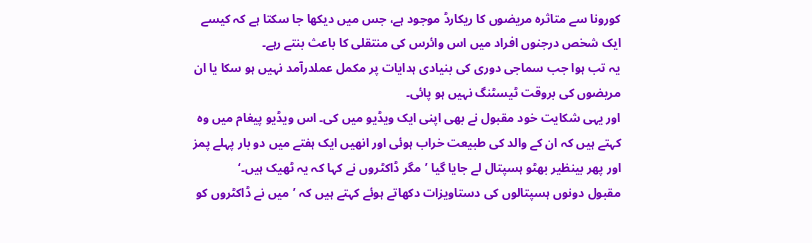کورونا سے متاثرہ مریضوں کا ریکارڈ موجود ہے، جس میں دیکھا جا سکتا ہے کہ کیسے ایک شخص درجنوں افراد میں اس وائرس کی منتقلی کا باعث بنتے رہے۔
یہ تب ہوا جب سماجی دوری کی بنیادی ہدایات پر مکمل عملدرآمد نہیں ہو سکا یا ان مریضوں کی بروقت ٹیسٹنگ نہیں ہو پائی۔
اور یہی شکایت خود مقبول نے بھی اپنی ایک ویڈیو میں کی۔ اس ویڈیو پیغام میں وہ کہتے ہیں کہ ان کے والد کی طبیعت خراب ہوئی اور انھیں ایک ہفتے میں دو بار پہلے پمز اور پھر بینظیر بھٹو ہسپتال لے جایا گیا ’مگر ڈاکٹروں نے کہا کہ یہ ٹھیک ہیں۔‘
مقبول دونوں ہسپتالوں کی دستاویزات دکھاتے ہوئے کہتے ہیں کہ ’میں نے ڈاکٹروں کو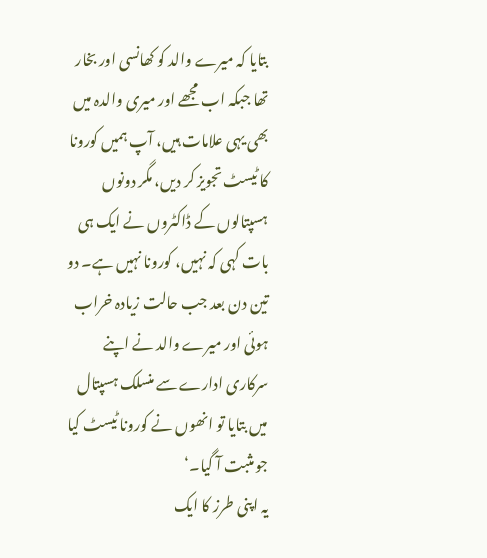بتایا کہ میرے والد کو کھانسی اور بخار تھا جبکہ اب مجھے اور میری والدہ میں بھی یہی علامات ہیں، آپ ہمیں کورونا کا ٹیسٹ تجویز کر دیں، مگر دونوں ہسپتالوں کے ڈاکٹروں نے ایک ہی بات کہی کہ نہیں، کورونا نہیں ہے۔ دو تین دن بعد جب حالت زیادہ خراب ہوئی اور میرے والد نے اپنے سرکاری ادارے سے منسلک ہسپتال میں بتایا تو انھوں نے کورونا ٹیسٹ کیا جو مثبت آ گیا۔‘
یہ اپنی طرز کا ایک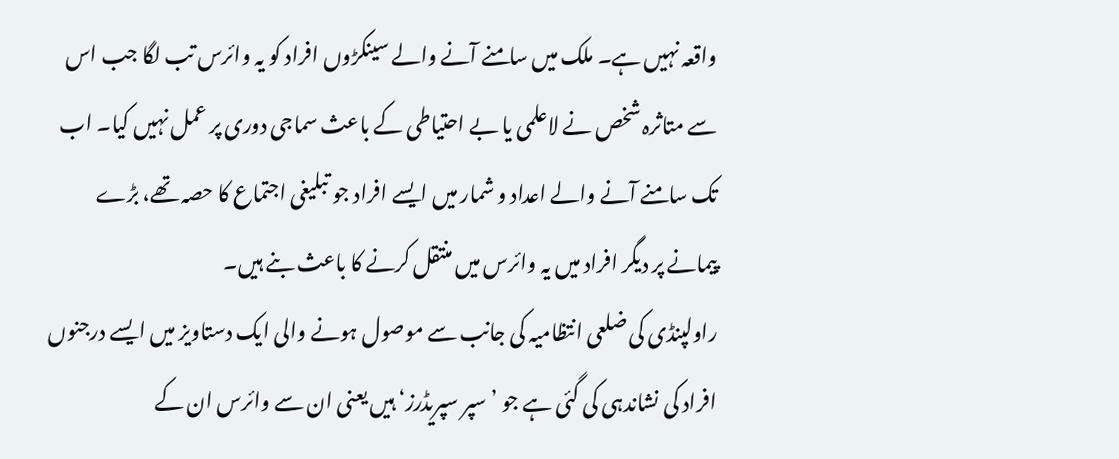واقعہ نہیں ہے۔ ملک میں سامنے آنے والے سینکڑوں افراد کو یہ وائرس تب لگا جب اس سے متاثرہ شخص نے لاعلمی یا بے احتیاطی کے باعث سماجی دوری پر عمل نہیں کیا۔ اب تک سامنے آنے والے اعداد و شمار میں ایسے افراد جو تبلیغی اجتماع کا حصہ تھے، بڑے پیمانے پر دیگر افراد میں یہ وائرس میں منتقل کرنے کا باعث بنے ہیں۔
راولپنڈی کی ضلعی انتظامیہ کی جانب سے موصول ہونے والی ایک دستاویز میں ایسے درجنوں افراد کی نشاندہی کی گئی ہے جو ’سپر سپریڈرز‘ ہیں یعنی ان سے وائرس ان کے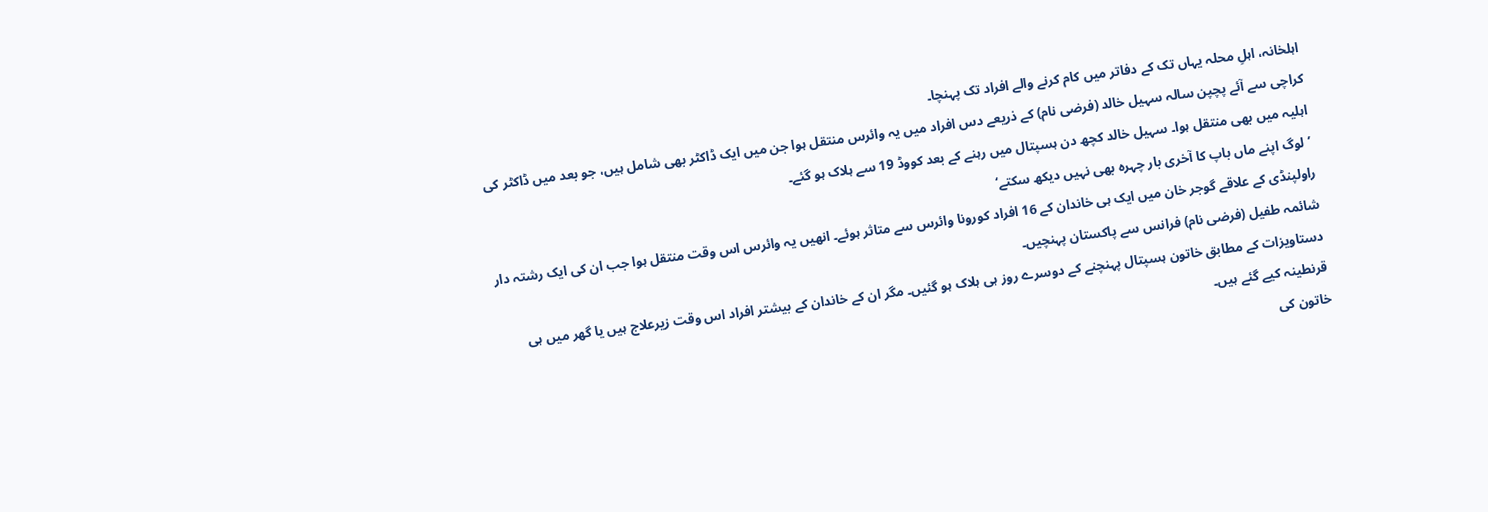اہلخانہ، اہلِ محلہ یہاں تک کے دفاتر میں کام کرنے والے افراد تک پہنچا۔
کراچی سے آئے پچپن سالہ سہیل خالد (فرضی نام) کے ذریعے دس افراد میں یہ وائرس منتقل ہوا جن میں ایک ڈاکٹر بھی شامل ہیں، جو بعد میں ڈاکٹر کی اہلیہ میں بھی منتقل ہوا۔ سہیل خالد کچھ دن ہسپتال میں رہنے کے بعد کووڈ 19 سے ہلاک ہو گئے۔
’لوگ اپنے ماں باپ کا آخری بار چہرہ بھی نہیں دیکھ سکتے‘
راولپنڈی کے علاقے گوجر خان میں ایک ہی خاندان کے 16 افراد کورونا وائرس سے متاثر ہوئے۔ انھیں یہ وائرس اس وقت منتقل ہوا جب ان کی ایک رشتہ دار شائمہ طفیل (فرضی نام) فرانس سے پاکستان پہنچیں۔
دستاویزات کے مطابق خاتون ہسپتال پہنچنے کے دوسرے روز ہی ہلاک ہو گئیں۔ مگر ان کے خاندان کے بیشتر افراد اس وقت زیرعلاج ہیں یا گھر میں ہی قرنطینہ کیے گئے ہیں۔
خاتون کی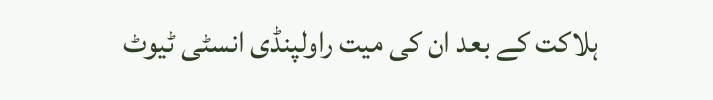ہلاکت کے بعد ان کی میت راولپنڈی انسٹی ٹیوٹ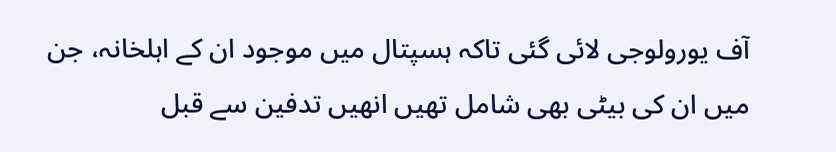آف یورولوجی لائی گئی تاکہ ہسپتال میں موجود ان کے اہلخانہ، جن میں ان کی بیٹی بھی شامل تھیں انھیں تدفین سے قبل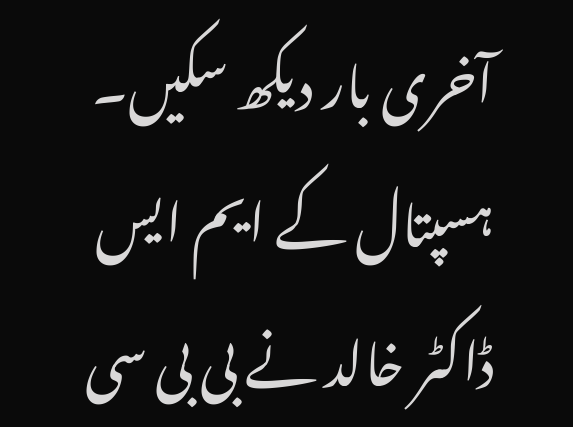آخری بار دیکھ سکیں۔
ہسپتال کے ایم ایس ڈاکٹر خالد نے بی بی سی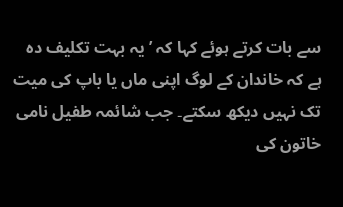سے بات کرتے ہوئے کہا کہ ’یہ بہت تکلیف دہ ہے کہ خاندان کے لوگ اپنی ماں یا باپ کی میت تک نہیں دیکھ سکتے۔ جب شائمہ طفیل نامی خاتون کی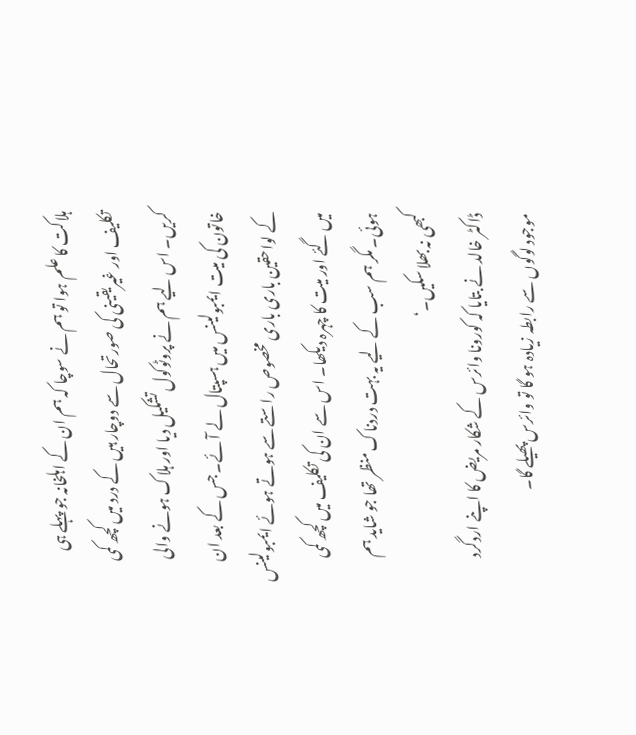ہلاکت کا علم ہوا تو ہم نے سوچا کہ ہم ان کے اہلخانہ جو پہلے ہی تکلیف اور غیریقینی کی صورتحال سے دوچار ہیں کے درد میں کچھ کمی کریں۔ اس لیے ہم نے پروٹوکول تشکیل دیا اور ہلاک ہونے والی خاتون کی میت ایمبولینس میں ہسپتال لے آئے۔ جس کے بعد ان کے لواحقین باری باری مخصوص راستے سے ہوتے ہوئے ایمبولینس میں گئے اور میت کا چہرہ دیکھا۔ اس سے ان کی تکلیف میں کچھ کمی ہوئی۔ مگر ہم سب کے لیے یہ بہت دردناک منظر تھا جو شاید ہم کبھی نہ بھلا سکیں۔‘
ڈاکٹر خالد نے بتایا کہ کورونا وائرس کے شکار مریض کا اپنے اردگرد موجود لوگوں سے رابطہ زیادہ ہو گا تو وائرس پھیلے گا۔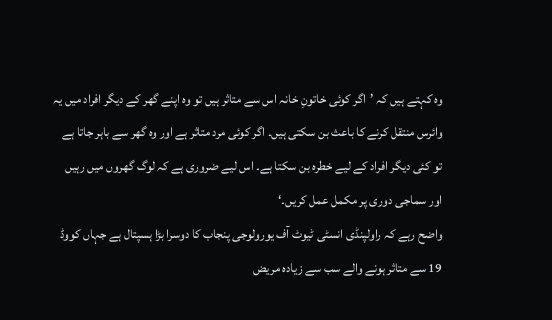وہ کہتے ہیں کہ ’اگر کوئی خاتونِ خانہ اس سے متاثر ہیں تو وہ اپنے گھر کے دیگر افراد میں یہ وائرس منتقل کرنے کا باعث بن سکتی ہیں۔ اگر کوئی مرد متاثر ہے اور وہ گھر سے باہر جاتا ہے تو کئی دیگر افراد کے لیے خطرہ بن سکتا ہے۔ اس لیے ضروری ہے کہ لوگ گھروں میں رہیں اور سماجی دوری پر مکمل عمل کریں۔‘
واضح رہے کہ راولپنڈی انسٹی ٹیوٹ آف یورولوجی پنجاب کا دوسرا بڑا ہسپتال ہے جہاں کووڈ 19 سے متاثر ہونے والے سب سے زیادہ مریض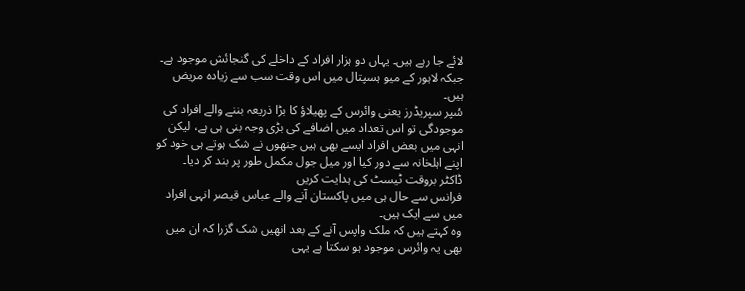لائے جا رہے ہیں۔ یہاں دو ہزار افراد کے داخلے کی گنجائش موجود ہے۔ جبکہ لاہور کے میو ہسپتال میں اس وقت سب سے زیادہ مریض ہیں۔
سُپر سپریڈرز یعنی وائرس کے پھیلاؤ کا بڑا ذریعہ بننے والے افراد کی موجودگی تو اس تعداد میں اضافے کی بڑی وجہ بنی ہی ہے، لیکن انہی میں بعض افراد ایسے بھی ہیں جنھوں نے شک ہوتے ہی خود کو اپنے اہلخانہ سے دور کیا اور میل جول مکمل طور پر بند کر دیا۔
ڈاکٹر بروقت ٹیسٹ کی ہدایت کریں
فرانس سے حال ہی میں پاکستان آنے والے عباس قیصر انہی افراد میں سے ایک ہیں۔
وہ کہتے ہیں کہ ملک واپس آنے کے بعد انھیں شک گزرا کہ ان میں بھی یہ وائرس موجود ہو سکتا ہے یہی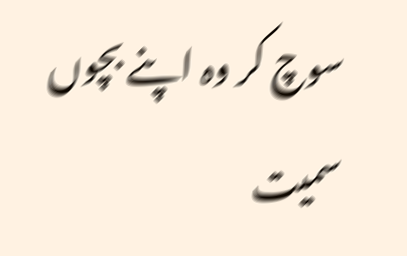سوچ کر وہ اپنے بچوں سمیت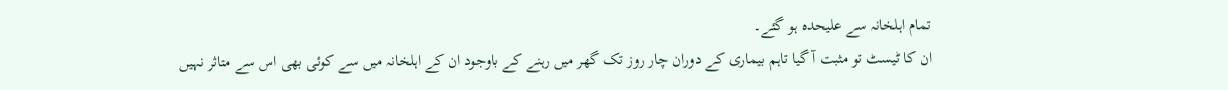تمام اہلخانہ سے علیحدہ ہو گئے۔
ان کا ٹیسٹ تو مثبت آ گیا تاہم بیماری کے دوران چار روز تک گھر میں رہنے کے باوجود ان کے اہلخانہ میں سے کوئی بھی اس سے متاثر نہیں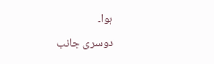ہوا۔
دوسری جانب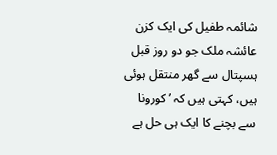شائمہ طفیل کی ایک کزن عائشہ ملک جو دو روز قبل ہسپتال سے گھر منتقل ہوئی ہیں، کہتی ہیں کہ ’کورونا سے بچنے کا ایک ہی حل ہے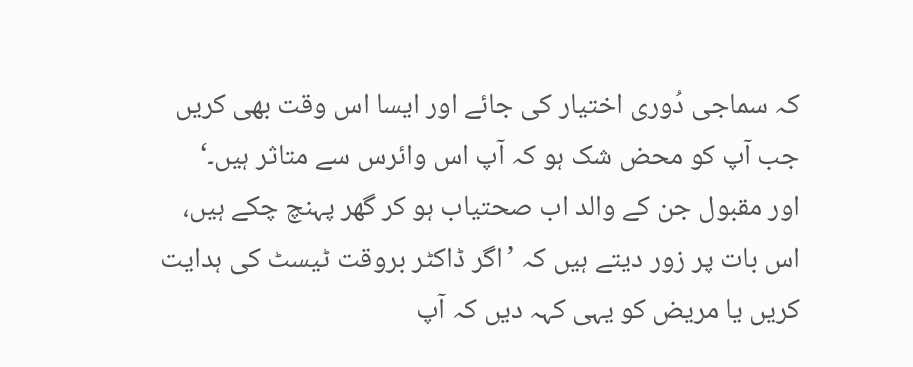کہ سماجی دُوری اختیار کی جائے اور ایسا اس وقت بھی کریں جب آپ کو محض شک ہو کہ آپ اس وائرس سے متاثر ہیں۔‘
اور مقبول جن کے والد اب صحتیاب ہو کر گھر پہنچ چکے ہیں، اس بات پر زور دیتے ہیں کہ ’اگر ڈاکٹر بروقت ٹیسٹ کی ہدایت کریں یا مریض کو یہی کہہ دیں کہ آپ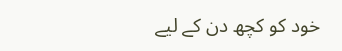خود کو کچھ دن کے لیے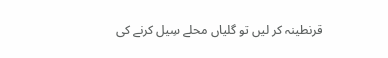قرنطینہ کر لیں تو گلیاں محلے سِیل کرنے کی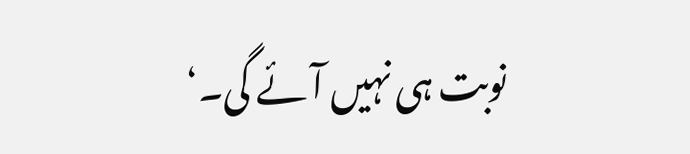نوبت ہی نہیں آئے گی۔‘